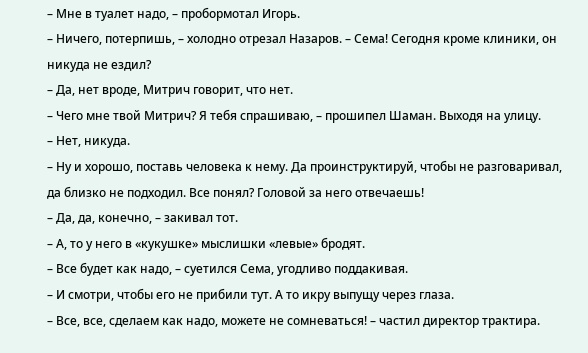– Мне в туалет надо, – пробормотал Игорь.
– Ничего, потерпишь, – холодно отрезал Назаров. – Сема! Сегодня кроме клиники, он никуда не ездил?
– Да, нет вроде, Митрич говорит, что нет.
– Чего мне твой Митрич? Я тебя спрашиваю, – прошипел Шаман. Выходя на улицу.
– Нет, никуда.
– Ну и хорошо, поставь человека к нему. Да проинструктируй, чтобы не разговаривал, да близко не подходил. Все понял? Головой за него отвечаешь!
– Да, да, конечно, – закивал тот.
– А, то у него в «кукушке» мыслишки «левые» бродят.
– Все будет как надо, – суетился Сема, угодливо поддакивая.
– И смотри, чтобы его не прибили тут. А то икру выпущу через глаза.
– Все, все, сделаем как надо, можете не сомневаться! – частил директор трактира.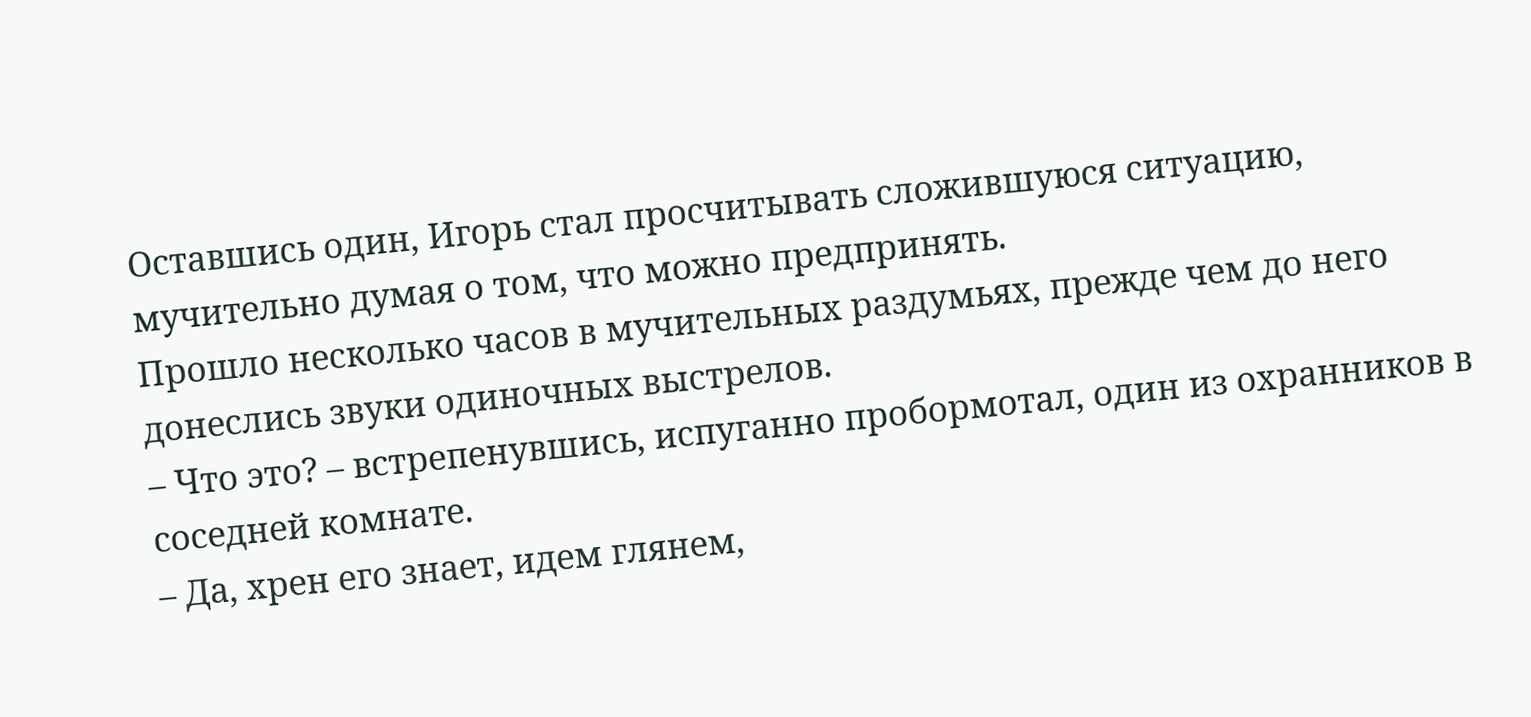Оставшись один, Игорь стал просчитывать сложившуюся ситуацию, мучительно думая о том, что можно предпринять.
Прошло несколько часов в мучительных раздумьях, прежде чем до него донеслись звуки одиночных выстрелов.
– Что это? – встрепенувшись, испуганно пробормотал, один из охранников в соседней комнате.
– Да, хрен его знает, идем глянем,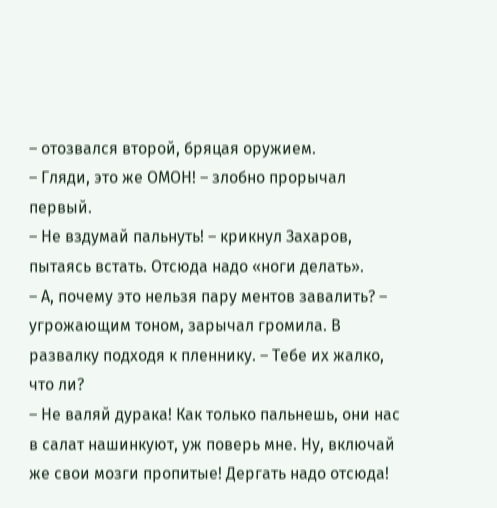– отозвался второй, бряцая оружием.
– Гляди, это же ОМОН! – злобно прорычал первый.
– Не вздумай пальнуть! – крикнул Захаров, пытаясь встать. Отсюда надо «ноги делать».
– А, почему это нельзя пару ментов завалить? – угрожающим тоном, зарычал громила. В развалку подходя к пленнику. – Тебе их жалко, что ли?
– Не валяй дурака! Как только пальнешь, они нас в салат нашинкуют, уж поверь мне. Ну, включай же свои мозги пропитые! Дергать надо отсюда!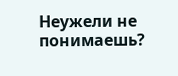Неужели не понимаешь?